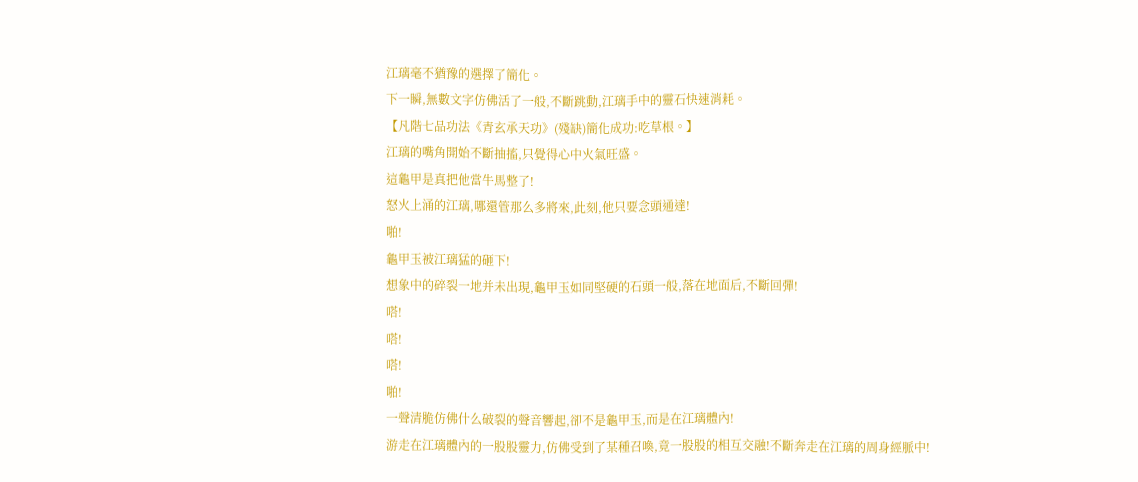江璃毫不猶豫的選擇了簡化。
下一瞬,無數文字仿佛活了一般,不斷跳動,江璃手中的靈石快速消耗。
【凡階七品功法《青玄承天功》(殘缺)簡化成功:吃草根。】
江璃的嘴角開始不斷抽搐,只覺得心中火氣旺盛。
這龜甲是真把他當牛馬整了!
怒火上涌的江璃,哪還管那么多將來,此刻,他只要念頭通達!
啪!
龜甲玉被江璃猛的砸下!
想象中的碎裂一地并未出現,龜甲玉如同堅硬的石頭一般,落在地面后,不斷回彈!
嗒!
嗒!
嗒!
啪!
一聲清脆仿佛什么破裂的聲音響起,卻不是龜甲玉,而是在江璃體內!
游走在江璃體內的一股股靈力,仿佛受到了某種召喚,竟一股股的相互交融!不斷奔走在江璃的周身經脈中!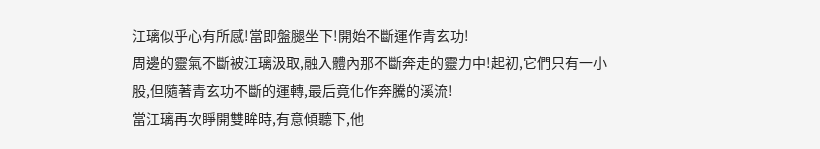江璃似乎心有所感!當即盤腿坐下!開始不斷運作青玄功!
周邊的靈氣不斷被江璃汲取,融入體內那不斷奔走的靈力中!起初,它們只有一小股,但隨著青玄功不斷的運轉,最后竟化作奔騰的溪流!
當江璃再次睜開雙眸時,有意傾聽下,他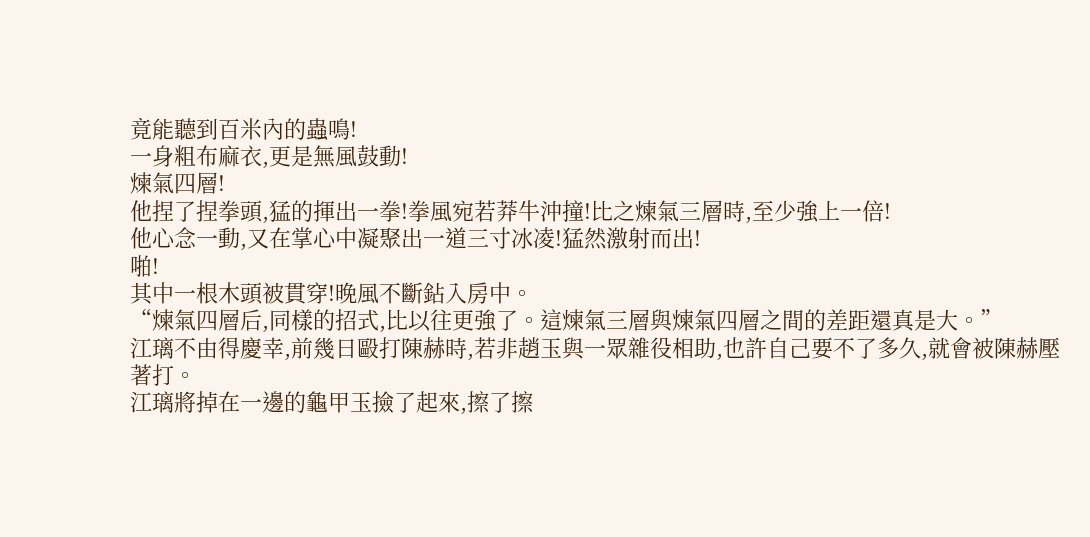竟能聽到百米內的蟲鳴!
一身粗布麻衣,更是無風鼓動!
煉氣四層!
他捏了捏拳頭,猛的揮出一拳!拳風宛若莽牛沖撞!比之煉氣三層時,至少強上一倍!
他心念一動,又在掌心中凝聚出一道三寸冰凌!猛然激射而出!
啪!
其中一根木頭被貫穿!晚風不斷鉆入房中。
“煉氣四層后,同樣的招式,比以往更強了。這煉氣三層與煉氣四層之間的差距還真是大。”
江璃不由得慶幸,前幾日毆打陳赫時,若非趙玉與一眾雜役相助,也許自己要不了多久,就會被陳赫壓著打。
江璃將掉在一邊的龜甲玉撿了起來,擦了擦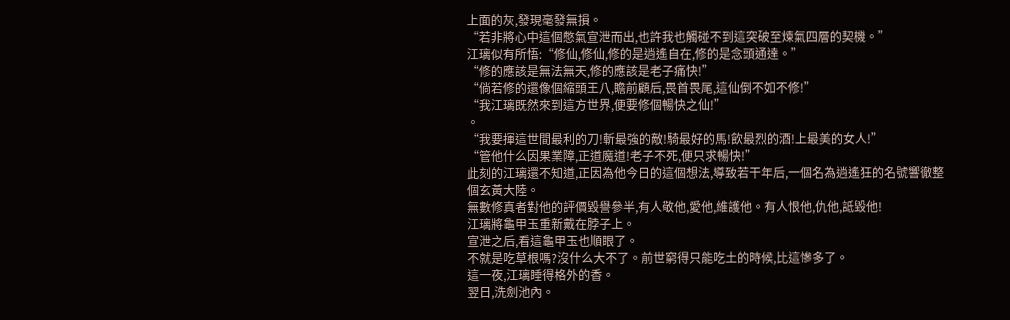上面的灰,發現毫發無損。
“若非將心中這個憋氣宣泄而出,也許我也觸碰不到這突破至煉氣四層的契機。”
江璃似有所悟:“修仙,修仙,修的是逍遙自在,修的是念頭通達。”
“修的應該是無法無天,修的應該是老子痛快!”
“倘若修的還像個縮頭王八,瞻前顧后,畏首畏尾,這仙倒不如不修!”
“我江璃既然來到這方世界,便要修個暢快之仙!”
。
“我要揮這世間最利的刀!斬最強的敵!騎最好的馬!飲最烈的酒!上最美的女人!”
“管他什么因果業障,正道魔道!老子不死,便只求暢快!”
此刻的江璃還不知道,正因為他今日的這個想法,導致若干年后,一個名為逍遙狂的名號響徹整個玄黃大陸。
無數修真者對他的評價毀譽參半,有人敬他,愛他,維護他。有人恨他,仇他,詆毀他!
江璃將龜甲玉重新戴在脖子上。
宣泄之后,看這龜甲玉也順眼了。
不就是吃草根嗎?沒什么大不了。前世窮得只能吃土的時候,比這慘多了。
這一夜,江璃睡得格外的香。
翌日,洗劍池內。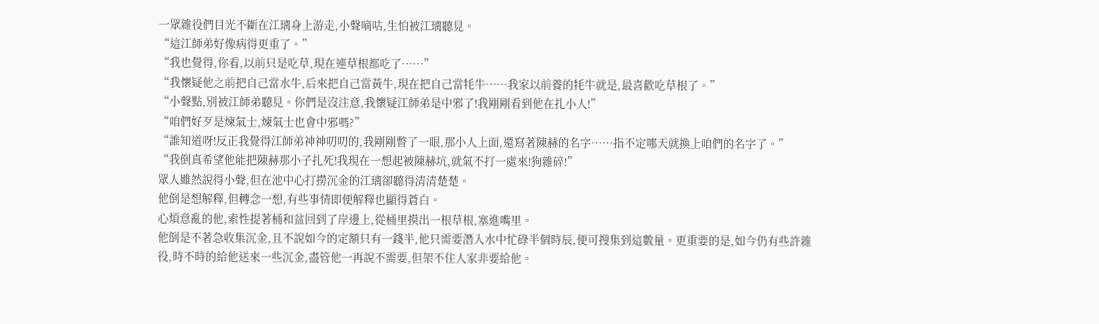一眾雜役們目光不斷在江璃身上游走,小聲嘀咕,生怕被江璃聽見。
“這江師弟好像病得更重了。”
“我也覺得,你看,以前只是吃草,現在連草根都吃了……”
“我懷疑他之前把自己當水牛,后來把自己當黃牛,現在把自己當牦牛……我家以前養的牦牛就是,最喜歡吃草根了。”
“小聲點,別被江師弟聽見。你們是沒注意,我懷疑江師弟是中邪了!我剛剛看到他在扎小人!”
“咱們好歹是煉氣士,煉氣士也會中邪嗎?”
“誰知道呀!反正我覺得江師弟神神叨叨的,我剛剛瞥了一眼,那小人上面,還寫著陳赫的名字……指不定哪天就換上咱們的名字了。”
“我倒真希望他能把陳赫那小子扎死!我現在一想起被陳赫坑,就氣不打一處來!狗雜碎!”
眾人雖然說得小聲,但在池中心打撈沉金的江璃卻聽得清清楚楚。
他倒是想解釋,但轉念一想,有些事情即便解釋也顯得蒼白。
心煩意亂的他,索性提著桶和盆回到了岸邊上,從桶里摸出一根草根,塞進嘴里。
他倒是不著急收集沉金,且不說如今的定額只有一錢半,他只需要潛入水中忙碌半個時辰,便可搜集到這數量。更重要的是,如今仍有些許雜役,時不時的給他送來一些沉金,盡管他一再說不需要,但架不住人家非要給他。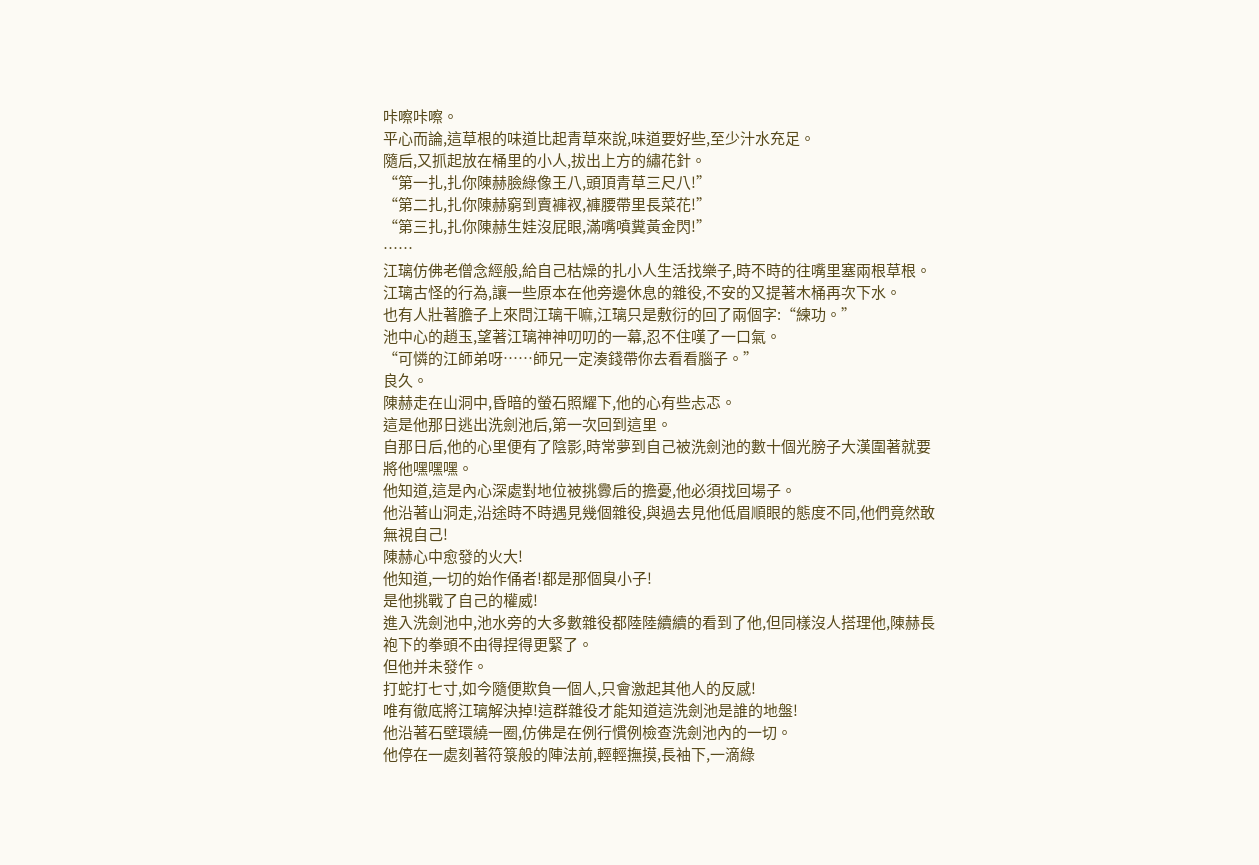咔嚓咔嚓。
平心而論,這草根的味道比起青草來說,味道要好些,至少汁水充足。
隨后,又抓起放在桶里的小人,拔出上方的繡花針。
“第一扎,扎你陳赫臉綠像王八,頭頂青草三尺八!”
“第二扎,扎你陳赫窮到賣褲衩,褲腰帶里長菜花!”
“第三扎,扎你陳赫生娃沒屁眼,滿嘴噴糞黃金閃!”
……
江璃仿佛老僧念經般,給自己枯燥的扎小人生活找樂子,時不時的往嘴里塞兩根草根。
江璃古怪的行為,讓一些原本在他旁邊休息的雜役,不安的又提著木桶再次下水。
也有人壯著膽子上來問江璃干嘛,江璃只是敷衍的回了兩個字:“練功。”
池中心的趙玉,望著江璃神神叨叨的一幕,忍不住嘆了一口氣。
“可憐的江師弟呀……師兄一定湊錢帶你去看看腦子。”
良久。
陳赫走在山洞中,昏暗的螢石照耀下,他的心有些忐忑。
這是他那日逃出洗劍池后,第一次回到這里。
自那日后,他的心里便有了陰影,時常夢到自己被洗劍池的數十個光膀子大漢圍著就要將他嘿嘿嘿。
他知道,這是內心深處對地位被挑釁后的擔憂,他必須找回場子。
他沿著山洞走,沿途時不時遇見幾個雜役,與過去見他低眉順眼的態度不同,他們竟然敢無視自己!
陳赫心中愈發的火大!
他知道,一切的始作俑者!都是那個臭小子!
是他挑戰了自己的權威!
進入洗劍池中,池水旁的大多數雜役都陸陸續續的看到了他,但同樣沒人搭理他,陳赫長袍下的拳頭不由得捏得更緊了。
但他并未發作。
打蛇打七寸,如今隨便欺負一個人,只會激起其他人的反感!
唯有徹底將江璃解決掉!這群雜役才能知道這洗劍池是誰的地盤!
他沿著石壁環繞一圈,仿佛是在例行慣例檢查洗劍池內的一切。
他停在一處刻著符箓般的陣法前,輕輕撫摸,長袖下,一滴綠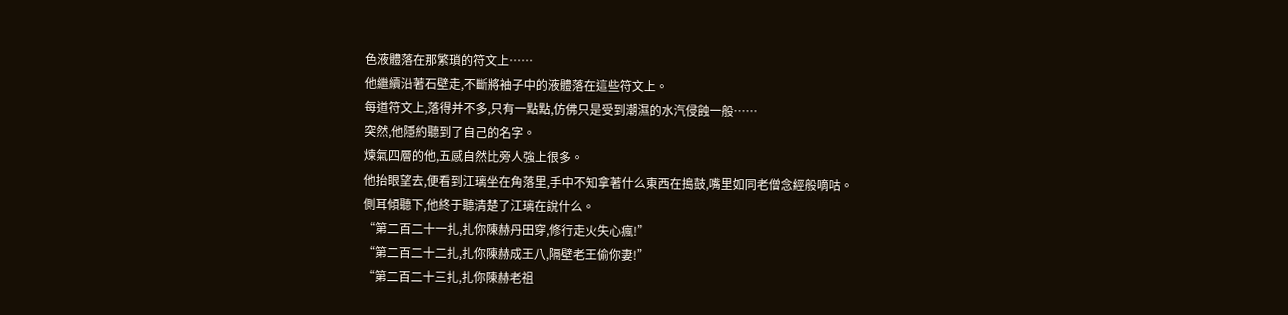色液體落在那繁瑣的符文上……
他繼續沿著石壁走,不斷將袖子中的液體落在這些符文上。
每道符文上,落得并不多,只有一點點,仿佛只是受到潮濕的水汽侵蝕一般……
突然,他隱約聽到了自己的名字。
煉氣四層的他,五感自然比旁人強上很多。
他抬眼望去,便看到江璃坐在角落里,手中不知拿著什么東西在搗鼓,嘴里如同老僧念經般嘀咕。
側耳傾聽下,他終于聽清楚了江璃在說什么。
“第二百二十一扎,扎你陳赫丹田穿,修行走火失心瘋!”
“第二百二十二扎,扎你陳赫成王八,隔壁老王偷你妻!”
“第二百二十三扎,扎你陳赫老祖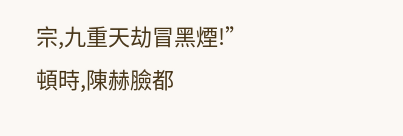宗,九重天劫冒黑煙!”
頓時,陳赫臉都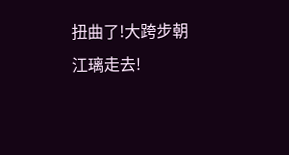扭曲了!大跨步朝江璃走去!